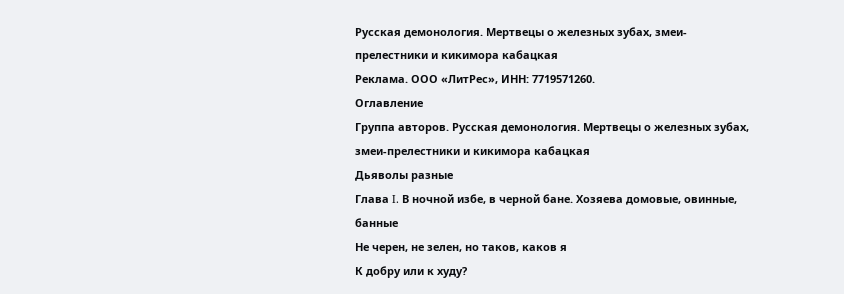Русская демонология. Мертвецы о железных зубах, змеи-прелестники и кикимора кабацкая
Реклама. ООО «ЛитРес», ИНН: 7719571260.
Оглавление
Группа авторов. Русская демонология. Мертвецы о железных зубах, змеи-прелестники и кикимора кабацкая
Дьяволы разные
Глава I. В ночной избе, в черной бане. Хозяева домовые, овинные, банные
Не черен, не зелен, но таков, каков я
К добру или к худу?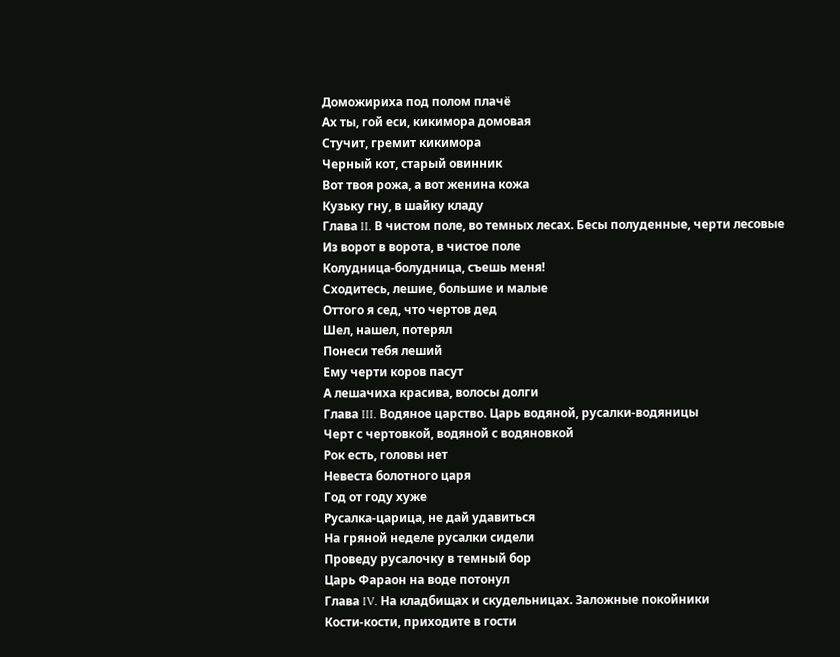Доможириха под полом плачё
Ах ты, гой еси, кикимора домовая
Стучит, гремит кикимора
Черный кот, старый овинник
Вот твоя рожа, а вот женина кожа
Кузьку гну, в шайку кладу
Глава II. В чистом поле, во темных лесах. Бесы полуденные, черти лесовые
Из ворот в ворота, в чистое поле
Колудница-болудница, съешь меня!
Сходитесь, лешие, большие и малые
Оттого я сед, что чертов дед
Шел, нашел, потерял
Понеси тебя леший
Ему черти коров пасут
А лешачиха красива, волосы долги
Глава III. Водяное царство. Царь водяной, русалки-водяницы
Черт с чертовкой, водяной с водяновкой
Рок есть, головы нет
Невеста болотного царя
Год от году хуже
Русалка-царица, не дай удавиться
На гряной неделе русалки сидели
Проведу русалочку в темный бор
Царь Фараон на воде потонул
Глава IV. На кладбищах и скудельницах. Заложные покойники
Кости-кости, приходите в гости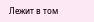Лежит в том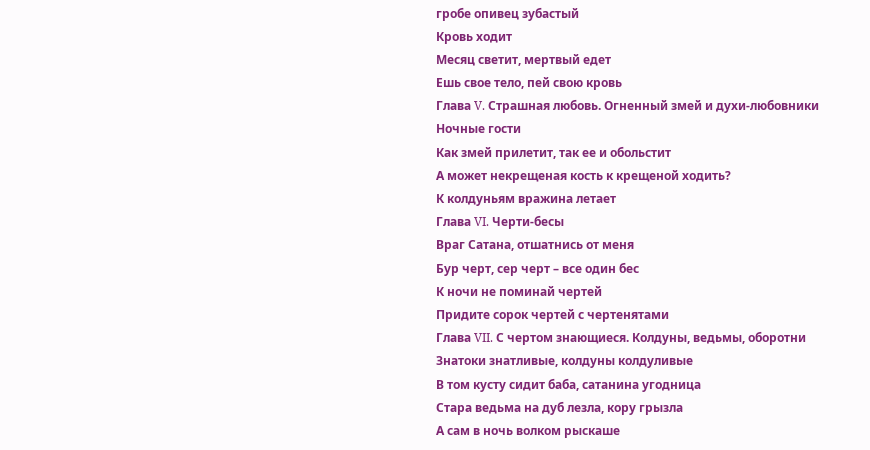гробе опивец зубастый
Кровь ходит
Месяц светит, мертвый едет
Ешь свое тело, пей свою кровь
Глава V. Страшная любовь. Огненный змей и духи-любовники
Ночные гости
Как змей прилетит, так ее и обольстит
А может некрещеная кость к крещеной ходить?
К колдуньям вражина летает
Глава VI. Черти-бесы
Враг Сатана, отшатнись от меня
Бур черт, сер черт – все один бес
К ночи не поминай чертей
Придите сорок чертей с чертенятами
Глава VII. С чертом знающиеся. Колдуны, ведьмы, оборотни
Знатоки знатливые, колдуны колдуливые
В том кусту сидит баба, сатанина угодница
Стара ведьма на дуб лезла, кору грызла
А сам в ночь волком рыскаше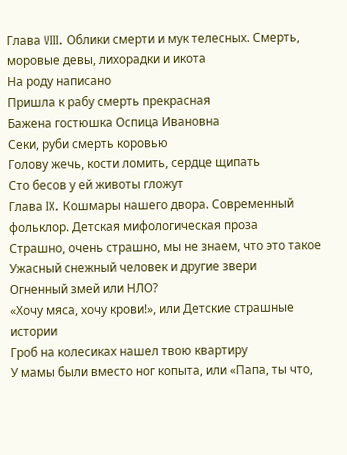Глава VIII. Облики смерти и мук телесных. Смерть, моровые девы, лихорадки и икота
На роду написано
Пришла к рабу смерть прекрасная
Бажена гостюшка Оспица Ивановна
Секи, руби смерть коровью
Голову жечь, кости ломить, сердце щипать
Сто бесов у ей животы гложут
Глава IX. Кошмары нашего двора. Современный фольклор. Детская мифологическая проза
Страшно, очень страшно, мы не знаем, что это такое
Ужасный снежный человек и другие звери
Огненный змей или НЛО?
«Хочу мяса, хочу крови!», или Детские страшные истории
Гроб на колесиках нашел твою квартиру
У мамы были вместо ног копыта, или «Папа, ты что,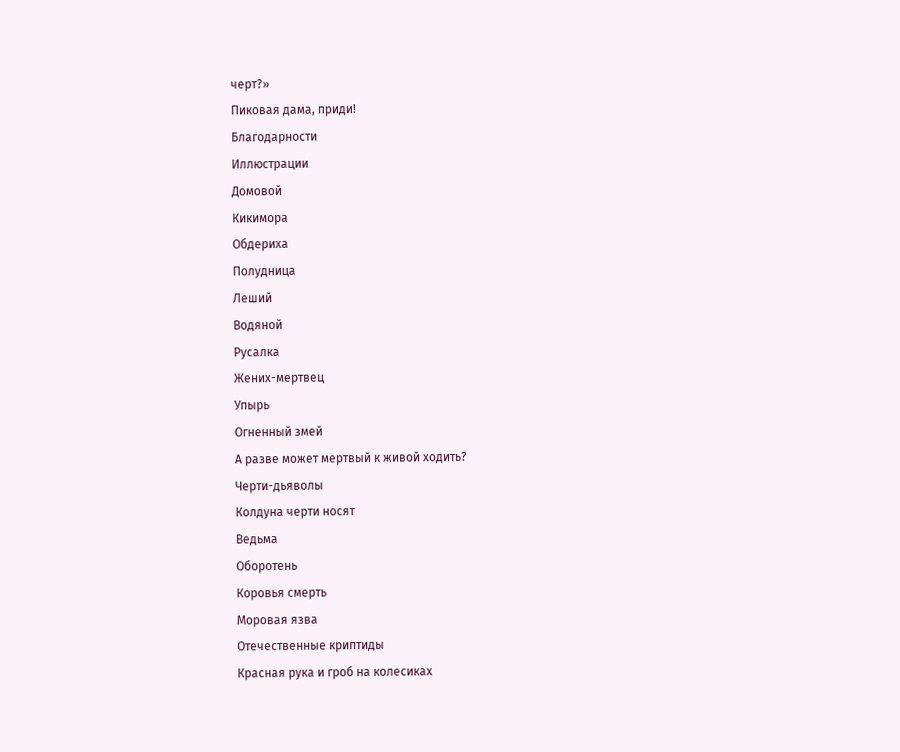черт?»
Пиковая дама, приди!
Благодарности
Иллюстрации
Домовой
Кикимора
Обдериха
Полудница
Леший
Водяной
Русалка
Жених-мертвец
Упырь
Огненный змей
А разве может мертвый к живой ходить?
Черти-дьяволы
Колдуна черти носят
Ведьма
Оборотень
Коровья смерть
Моровая язва
Отечественные криптиды
Красная рука и гроб на колесиках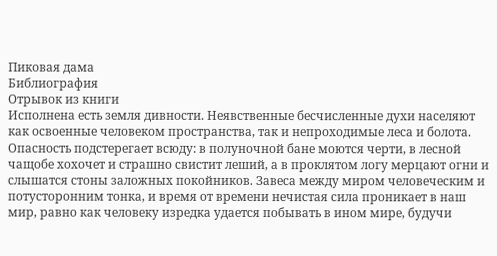Пиковая дама
Библиография
Отрывок из книги
Исполнена есть земля дивности. Неявственные бесчисленные духи населяют как освоенные человеком пространства, так и непроходимые леса и болота. Опасность подстерегает всюду: в полуночной бане моются черти, в лесной чащобе хохочет и страшно свистит леший, а в проклятом логу мерцают огни и слышатся стоны заложных покойников. Завеса между миром человеческим и потусторонним тонка, и время от времени нечистая сила проникает в наш мир, равно как человеку изредка удается побывать в ином мире, будучи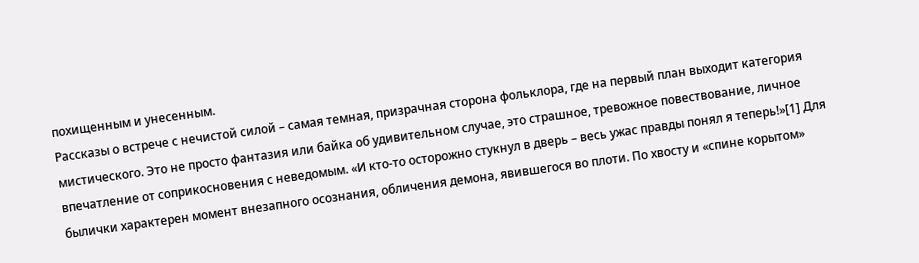похищенным и унесенным.
Рассказы о встрече с нечистой силой – самая темная, призрачная сторона фольклора, где на первый план выходит категория мистического. Это не просто фантазия или байка об удивительном случае, это страшное, тревожное повествование, личное впечатление от соприкосновения с неведомым. «И кто-то осторожно стукнул в дверь – весь ужас правды понял я теперь!»[1] Для былички характерен момент внезапного осознания, обличения демона, явившегося во плоти. По хвосту и «спине корытом»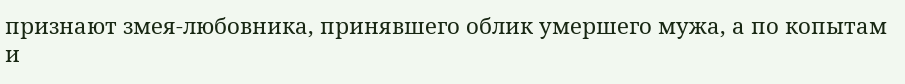признают змея-любовника, принявшего облик умершего мужа, а по копытам и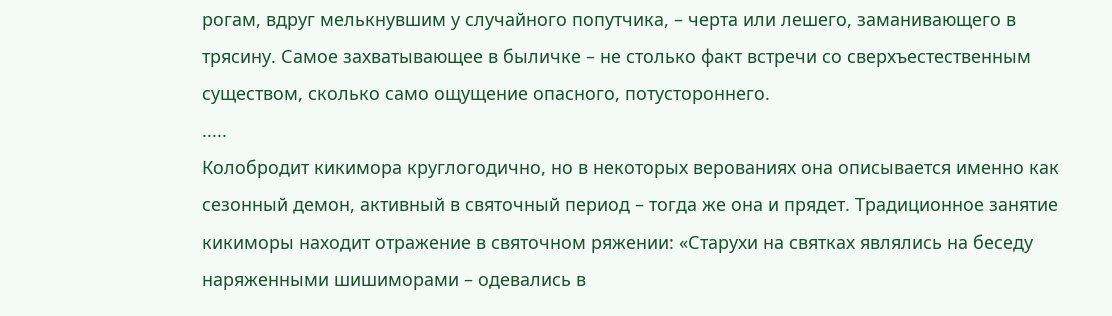рогам, вдруг мелькнувшим у случайного попутчика, – черта или лешего, заманивающего в трясину. Самое захватывающее в быличке – не столько факт встречи со сверхъестественным существом, сколько само ощущение опасного, потустороннего.
.....
Колобродит кикимора круглогодично, но в некоторых верованиях она описывается именно как сезонный демон, активный в святочный период – тогда же она и прядет. Традиционное занятие кикиморы находит отражение в святочном ряжении: «Старухи на святках являлись на беседу наряженными шишиморами – одевались в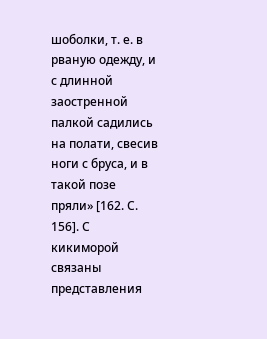шоболки, т. е. в рваную одежду, и с длинной заостренной палкой садились на полати, свесив ноги с бруса, и в такой позе пряли» [162. С. 156]. С кикиморой связаны представления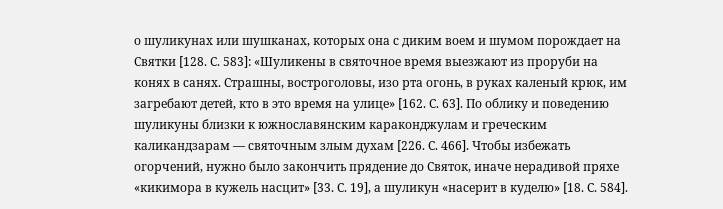о шуликунах или шушканах, которых она с диким воем и шумом порождает на Святки [128. С. 583]: «Шуликены в святочное время выезжают из проруби на конях в санях. Страшны, востроголовы, изо рта огонь, в руках каленый крюк, им загребают детей, кто в это время на улице» [162. С. 63]. По облику и поведению шуликуны близки к южнославянским караконджулам и греческим каликандзарам — святочным злым духам [226. С. 466]. Чтобы избежать огорчений, нужно было закончить прядение до Святок, иначе нерадивой пряхе «кикимора в кужель насцит» [33. С. 19], а шуликун «насерит в куделю» [18. С. 584].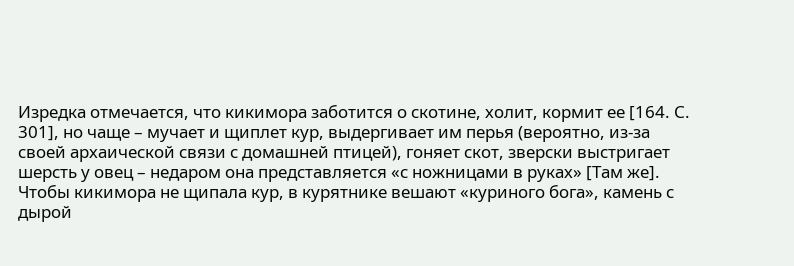Изредка отмечается, что кикимора заботится о скотине, холит, кормит ее [164. С. 301], но чаще – мучает и щиплет кур, выдергивает им перья (вероятно, из-за своей архаической связи с домашней птицей), гоняет скот, зверски выстригает шерсть у овец – недаром она представляется «с ножницами в руках» [Там же]. Чтобы кикимора не щипала кур, в курятнике вешают «куриного бога», камень с дырой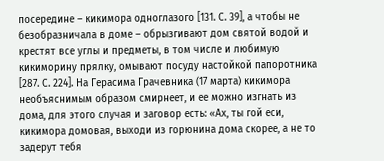посередине – кикимора одноглазого [131. С. 39], а чтобы не безобразничала в доме – обрызгивают дом святой водой и крестят все углы и предметы, в том числе и любимую кикиморину прялку, омывают посуду настойкой папоротника [287. С. 224]. На Герасима Грачевника (17 марта) кикимора необъяснимым образом смирнеет, и ее можно изгнать из дома, для этого случая и заговор есть: «Ах, ты гой еси, кикимора домовая, выходи из горюнина дома скорее, а не то задерут тебя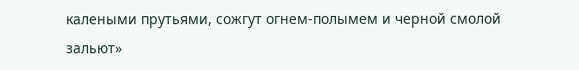калеными прутьями, сожгут огнем-полымем и черной смолой зальют»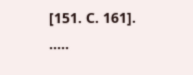[151. С. 161].
.....